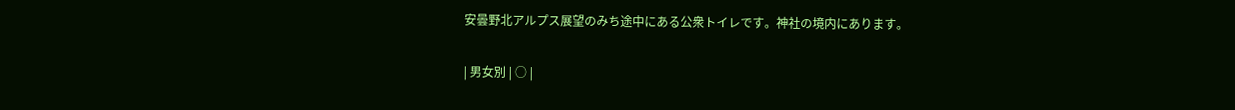安曇野北アルプス展望のみち途中にある公衆トイレです。神社の境内にあります。

| 男女別 | ○ |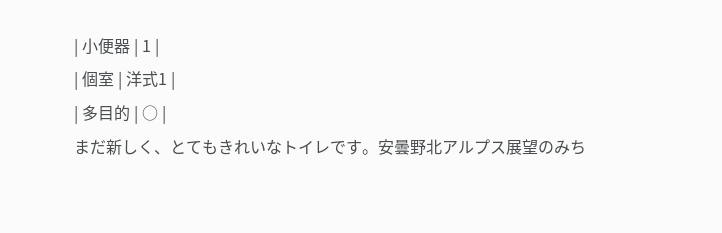| 小便器 | 1 |
| 個室 | 洋式1 |
| 多目的 | ○ |
まだ新しく、とてもきれいなトイレです。安曇野北アルプス展望のみち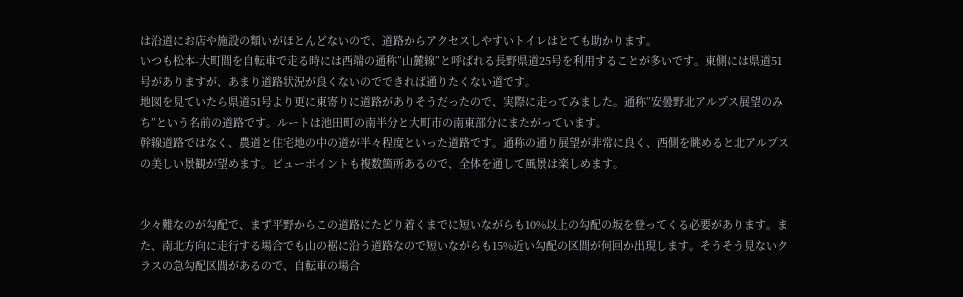は沿道にお店や施設の類いがほとんどないので、道路からアクセスしやすいトイレはとても助かります。
いつも松本-大町間を自転車で走る時には西端の通称”山麓線”と呼ばれる長野県道25号を利用することが多いです。東側には県道51号がありますが、あまり道路状況が良くないのでできれば通りたくない道です。
地図を見ていたら県道51号より更に東寄りに道路がありそうだったので、実際に走ってみました。通称”安曇野北アルプス展望のみち”という名前の道路です。ルートは池田町の南半分と大町市の南東部分にまたがっています。
幹線道路ではなく、農道と住宅地の中の道が半々程度といった道路です。通称の通り展望が非常に良く、西側を眺めると北アルプスの美しい景観が望めます。ビューポイントも複数箇所あるので、全体を通して風景は楽しめます。


少々難なのが勾配で、まず平野からこの道路にたどり着くまでに短いながらも10%以上の勾配の坂を登ってくる必要があります。また、南北方向に走行する場合でも山の裾に沿う道路なので短いながらも15%近い勾配の区間が何回か出現します。そうそう見ないクラスの急勾配区間があるので、自転車の場合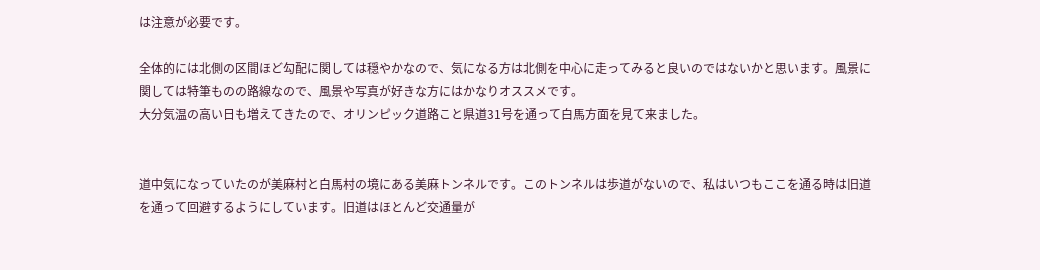は注意が必要です。

全体的には北側の区間ほど勾配に関しては穏やかなので、気になる方は北側を中心に走ってみると良いのではないかと思います。風景に関しては特筆ものの路線なので、風景や写真が好きな方にはかなりオススメです。
大分気温の高い日も増えてきたので、オリンピック道路こと県道31号を通って白馬方面を見て来ました。


道中気になっていたのが美麻村と白馬村の境にある美麻トンネルです。このトンネルは歩道がないので、私はいつもここを通る時は旧道を通って回避するようにしています。旧道はほとんど交通量が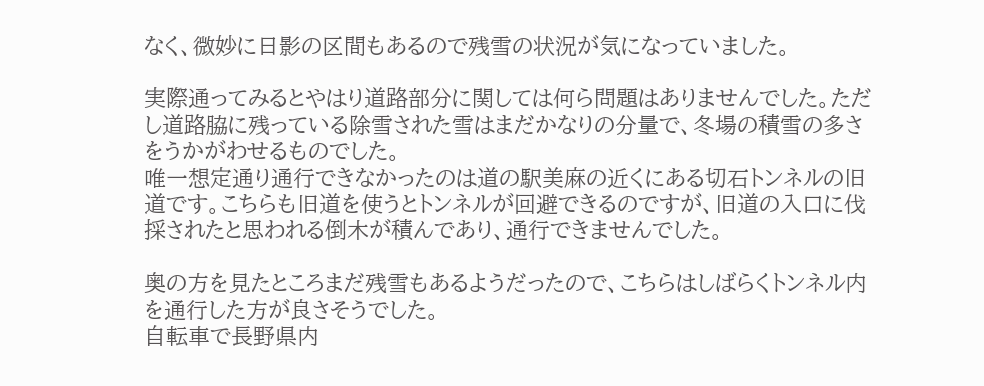なく、微妙に日影の区間もあるので残雪の状況が気になっていました。

実際通ってみるとやはり道路部分に関しては何ら問題はありませんでした。ただし道路脇に残っている除雪された雪はまだかなりの分量で、冬場の積雪の多さをうかがわせるものでした。
唯一想定通り通行できなかったのは道の駅美麻の近くにある切石トンネルの旧道です。こちらも旧道を使うとトンネルが回避できるのですが、旧道の入口に伐採されたと思われる倒木が積んであり、通行できませんでした。

奥の方を見たところまだ残雪もあるようだったので、こちらはしばらくトンネル内を通行した方が良さそうでした。
自転車で長野県内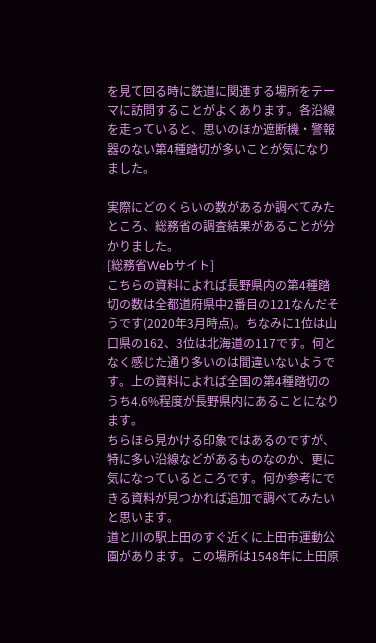を見て回る時に鉄道に関連する場所をテーマに訪問することがよくあります。各沿線を走っていると、思いのほか遮断機・警報器のない第4種踏切が多いことが気になりました。

実際にどのくらいの数があるか調べてみたところ、総務省の調査結果があることが分かりました。
[総務省Webサイト]
こちらの資料によれば長野県内の第4種踏切の数は全都道府県中2番目の121なんだそうです(2020年3月時点)。ちなみに1位は山口県の162、3位は北海道の117です。何となく感じた通り多いのは間違いないようです。上の資料によれば全国の第4種踏切のうち4.6%程度が長野県内にあることになります。
ちらほら見かける印象ではあるのですが、特に多い沿線などがあるものなのか、更に気になっているところです。何か参考にできる資料が見つかれば追加で調べてみたいと思います。
道と川の駅上田のすぐ近くに上田市運動公園があります。この場所は1548年に上田原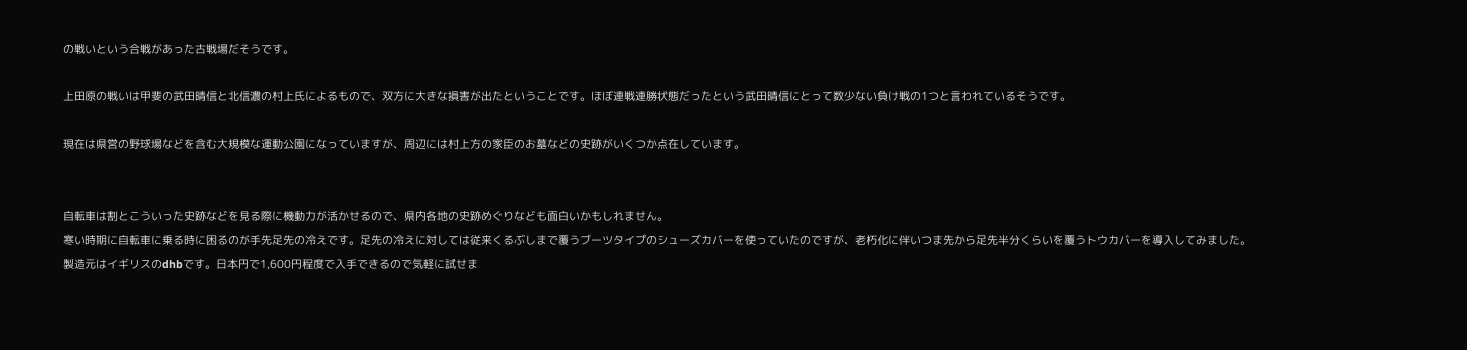の戦いという合戦があった古戦場だそうです。

上田原の戦いは甲斐の武田晴信と北信濃の村上氏によるもので、双方に大きな損害が出たということです。ほぼ連戦連勝状態だったという武田晴信にとって数少ない負け戦の1つと言われているそうです。

現在は県営の野球場などを含む大規模な運動公園になっていますが、周辺には村上方の家臣のお墓などの史跡がいくつか点在しています。


自転車は割とこういった史跡などを見る際に機動力が活かせるので、県内各地の史跡めぐりなども面白いかもしれません。
寒い時期に自転車に乗る時に困るのが手先足先の冷えです。足先の冷えに対しては従来くるぶしまで覆うブーツタイプのシューズカバーを使っていたのですが、老朽化に伴いつま先から足先半分くらいを覆うトウカバーを導入してみました。
製造元はイギリスのdhbです。日本円で1,600円程度で入手できるので気軽に試せま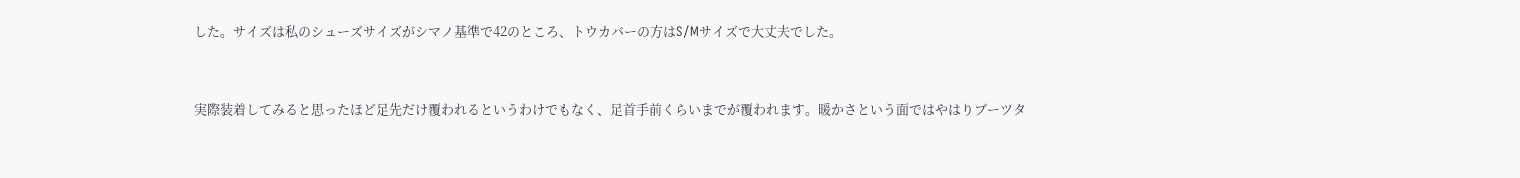した。サイズは私のシューズサイズがシマノ基準で42のところ、トウカバーの方はS/Mサイズで大丈夫でした。


実際装着してみると思ったほど足先だけ覆われるというわけでもなく、足首手前くらいまでが覆われます。暖かさという面ではやはりブーツタ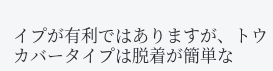イプが有利ではありますが、トウカバータイプは脱着が簡単な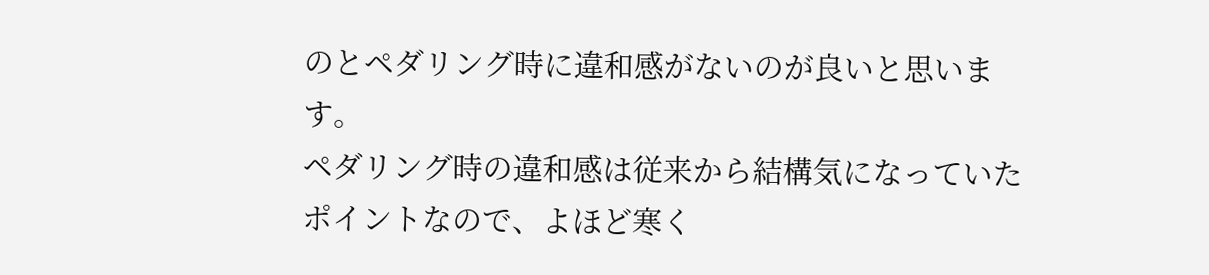のとペダリング時に違和感がないのが良いと思います。
ペダリング時の違和感は従来から結構気になっていたポイントなので、よほど寒く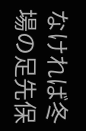なければ冬場の足先保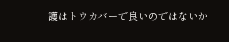護はトウカバーで良いのではないか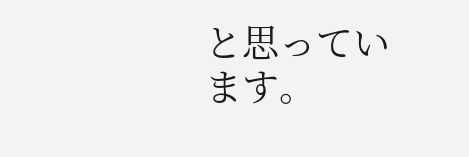と思っています。